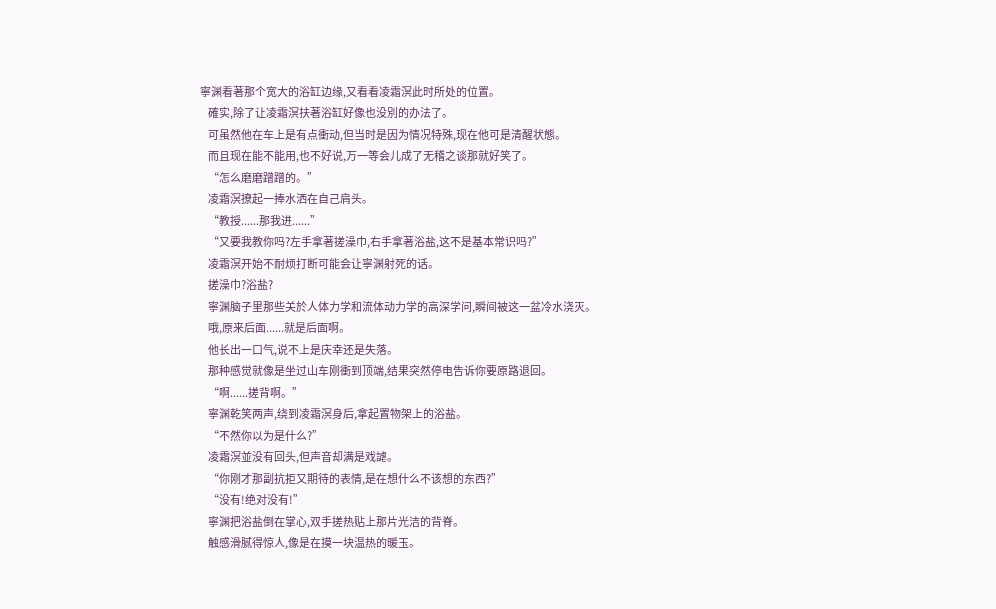寧渊看著那个宽大的浴缸边缘,又看看凌霜溟此时所处的位置。
    確实,除了让凌霜溟扶著浴缸好像也没別的办法了。
    可虽然他在车上是有点衝动,但当时是因为情况特殊,现在他可是清醒状態。
    而且现在能不能用,也不好说,万一等会儿成了无稽之谈那就好笑了。
    “怎么磨磨蹭蹭的。”
    凌霜溟撩起一捧水洒在自己肩头。
    “教授......那我进......”
    “又要我教你吗?左手拿著搓澡巾,右手拿著浴盐,这不是基本常识吗?”
    凌霜溟开始不耐烦打断可能会让寧渊射死的话。
    搓澡巾?浴盐?
    寧渊脑子里那些关於人体力学和流体动力学的高深学问,瞬间被这一盆冷水浇灭。
    哦,原来后面......就是后面啊。
    他长出一口气,说不上是庆幸还是失落。
    那种感觉就像是坐过山车刚衝到顶端,结果突然停电告诉你要原路退回。
    “啊......搓背啊。”
    寧渊乾笑两声,绕到凌霜溟身后,拿起置物架上的浴盐。
    “不然你以为是什么?”
    凌霜溟並没有回头,但声音却满是戏謔。
    “你刚才那副抗拒又期待的表情,是在想什么不该想的东西?”
    “没有!绝对没有!”
    寧渊把浴盐倒在掌心,双手搓热贴上那片光洁的背脊。
    触感滑腻得惊人,像是在摸一块温热的暖玉。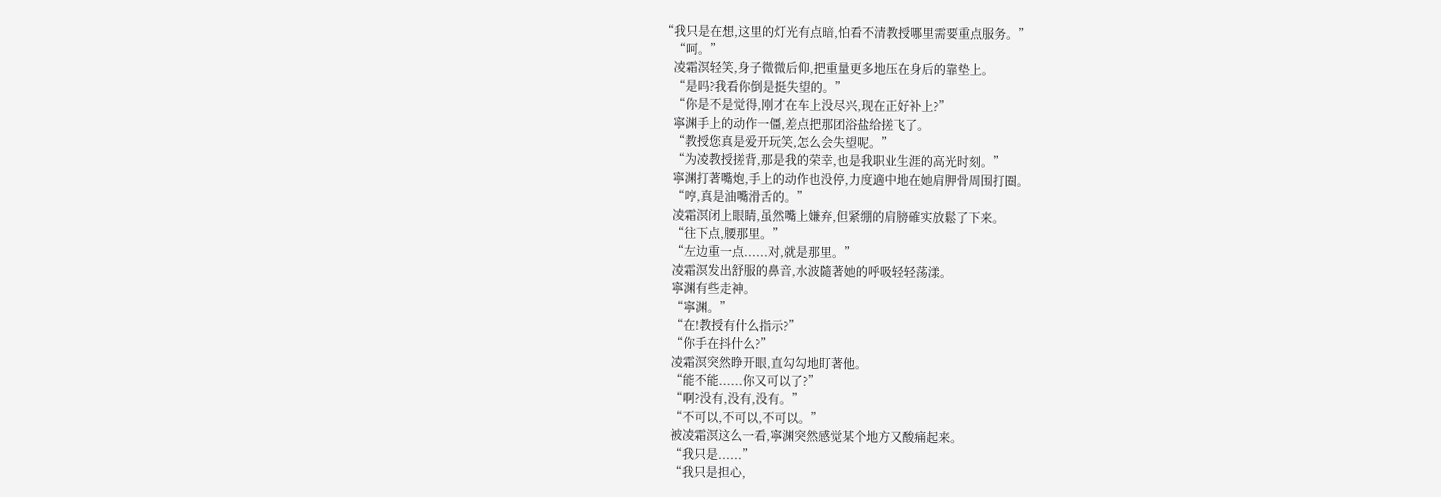“我只是在想,这里的灯光有点暗,怕看不清教授哪里需要重点服务。”
    “呵。”
    凌霜溟轻笑,身子微微后仰,把重量更多地压在身后的靠垫上。
    “是吗?我看你倒是挺失望的。”
    “你是不是觉得,刚才在车上没尽兴,现在正好补上?”
    寧渊手上的动作一僵,差点把那团浴盐给搓飞了。
    “教授您真是爱开玩笑,怎么会失望呢。”
    “为凌教授搓背,那是我的荣幸,也是我职业生涯的高光时刻。”
    寧渊打著嘴炮,手上的动作也没停,力度適中地在她肩胛骨周围打圈。
    “哼,真是油嘴滑舌的。”
    凌霜溟闭上眼睛,虽然嘴上嫌弃,但紧绷的肩膀確实放鬆了下来。
    “往下点,腰那里。”
    “左边重一点......对,就是那里。”
    凌霜溟发出舒服的鼻音,水波隨著她的呼吸轻轻荡漾。
    寧渊有些走神。
    “寧渊。”
    “在!教授有什么指示?”
    “你手在抖什么?”
    凌霜溟突然睁开眼,直勾勾地盯著他。
    “能不能......你又可以了?”
    “啊?没有,没有,没有。”
    “不可以,不可以,不可以。”
    被凌霜溟这么一看,寧渊突然感觉某个地方又酸痛起来。
    “我只是......”
    “我只是担心,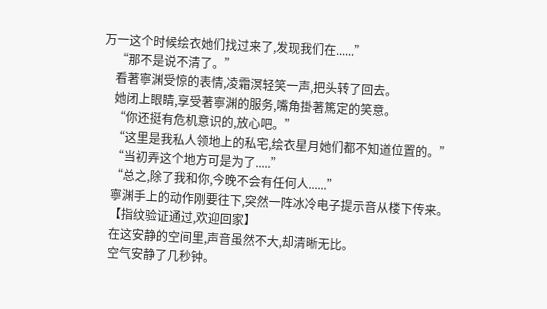万一这个时候绘衣她们找过来了,发现我们在......”
    “那不是说不清了。”
    看著寧渊受惊的表情,凌霜溟轻笑一声,把头转了回去。
    她闭上眼睛,享受著寧渊的服务,嘴角掛著篤定的笑意。
    “你还挺有危机意识的,放心吧。”
    “这里是我私人领地上的私宅,绘衣星月她们都不知道位置的。”
    “当初弄这个地方可是为了.....”
    “总之,除了我和你,今晚不会有任何人......”
    寧渊手上的动作刚要往下,突然一阵冰冷电子提示音从楼下传来。
    【指纹验证通过,欢迎回家】
    在这安静的空间里,声音虽然不大,却清晰无比。
    空气安静了几秒钟。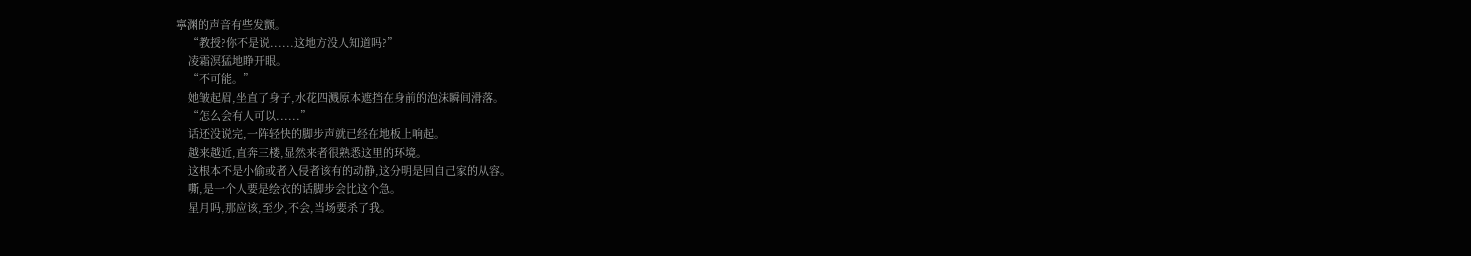寧渊的声音有些发颤。
    “教授?你不是说......这地方没人知道吗?”
    凌霜溟猛地睁开眼。
    “不可能。”
    她皱起眉,坐直了身子,水花四溅原本遮挡在身前的泡沫瞬间滑落。
    “怎么会有人可以......”
    话还没说完,一阵轻快的脚步声就已经在地板上响起。
    越来越近,直奔三楼,显然来者很熟悉这里的环境。
    这根本不是小偷或者入侵者该有的动静,这分明是回自己家的从容。
    嘶,是一个人要是绘衣的话脚步会比这个急。
    星月吗,那应该,至少,不会,当场要杀了我。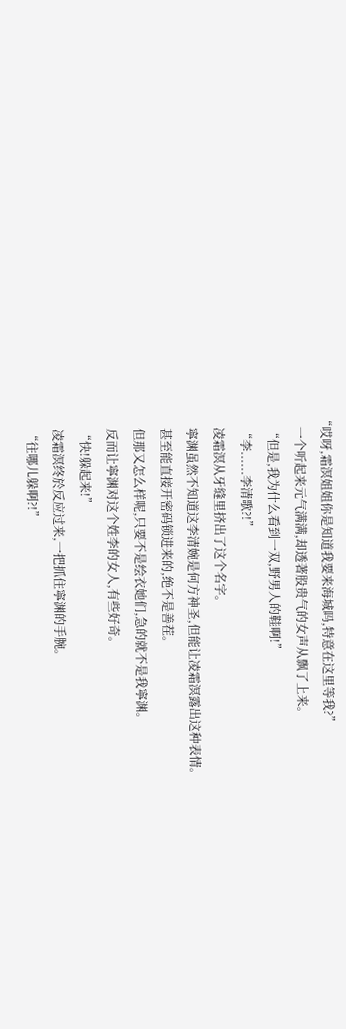“哎呀,霜溟姐姐你是知道我要来海城吗,特意在这里等我?”
    一个听起来元气满满,却透著股贵气的女声从飘了上来。
    “但是,我为什么看到一双,野男人的鞋啊!”
    “李......李清歌?!”
    凌霜溟从牙缝里挤出了这个名字。
    寧渊虽然不知道这李清婉是何方神圣,但能让凌霜溟露出这种表情。
    甚至能直接开密码锁进来的,绝不是善茬。
    但那又怎么样呢,只要不是绘衣她们,急的就不是我寧渊。
    反而让寧渊对这个姓李的女人,有些好奇。
    “快!躲起来!”
    凌霜溟终於反应过来,一把抓住寧渊的手腕。
    “往哪儿躲啊?!”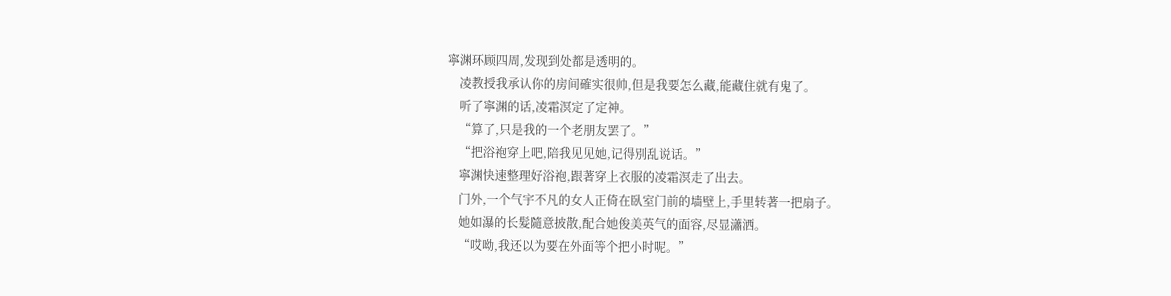寧渊环顾四周,发现到处都是透明的。
    凌教授我承认你的房间確实很帅,但是我要怎么藏,能藏住就有鬼了。
    听了寧渊的话,凌霜溟定了定神。
    “算了,只是我的一个老朋友罢了。”
    “把浴袍穿上吧,陪我见见她,记得別乱说话。”
    寧渊快速整理好浴袍,跟著穿上衣服的凌霜溟走了出去。
    门外,一个气宇不凡的女人正倚在臥室门前的墙壁上,手里转著一把扇子。
    她如瀑的长髮隨意披散,配合她俊美英气的面容,尽显瀟洒。
    “哎呦,我还以为要在外面等个把小时呢。”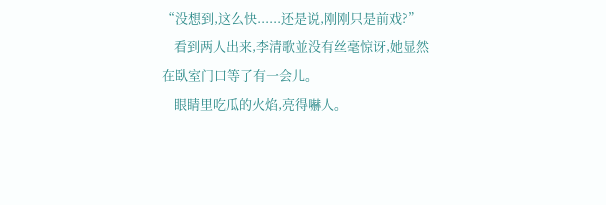“没想到,这么快......还是说,刚刚只是前戏?”
    看到两人出来,李清歌並没有丝毫惊讶,她显然在臥室门口等了有一会儿。
    眼睛里吃瓜的火焰,亮得嚇人。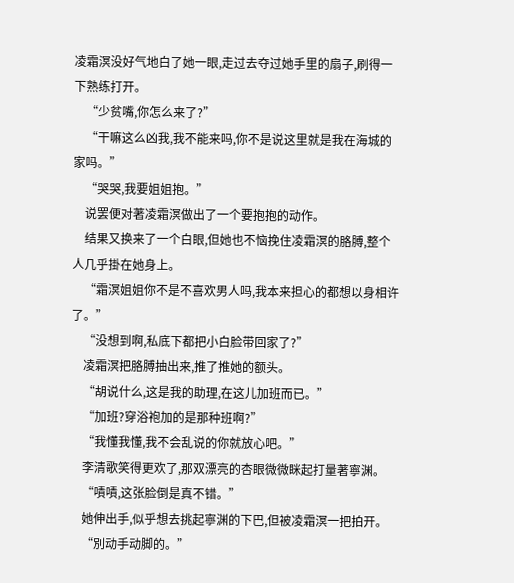凌霜溟没好气地白了她一眼,走过去夺过她手里的扇子,刷得一下熟练打开。
    “少贫嘴,你怎么来了?”
    “干嘛这么凶我,我不能来吗,你不是说这里就是我在海城的家吗。”
    “哭哭,我要姐姐抱。”
    说罢便对著凌霜溟做出了一个要抱抱的动作。
    结果又换来了一个白眼,但她也不恼挽住凌霜溟的胳膊,整个人几乎掛在她身上。
    “霜溟姐姐你不是不喜欢男人吗,我本来担心的都想以身相许了。”
    “没想到啊,私底下都把小白脸带回家了?”
    凌霜溟把胳膊抽出来,推了推她的额头。
    “胡说什么,这是我的助理,在这儿加班而已。”
    “加班?穿浴袍加的是那种班啊?”
    “我懂我懂,我不会乱说的你就放心吧。”
    李清歌笑得更欢了,那双漂亮的杏眼微微眯起打量著寧渊。
    “嘖嘖,这张脸倒是真不错。”
    她伸出手,似乎想去挑起寧渊的下巴,但被凌霜溟一把拍开。
    “別动手动脚的。”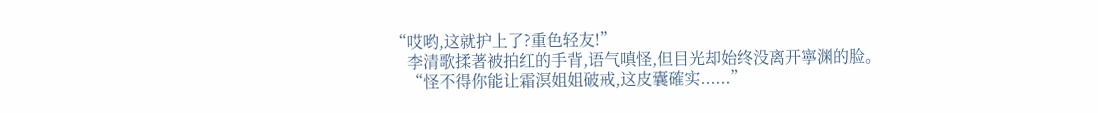“哎哟,这就护上了?重色轻友!”
    李清歌揉著被拍红的手背,语气嗔怪,但目光却始终没离开寧渊的脸。
    “怪不得你能让霜溟姐姐破戒,这皮囊確实......”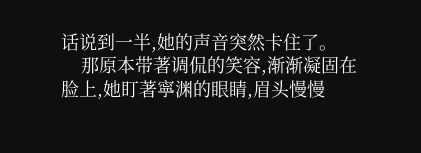话说到一半,她的声音突然卡住了。
    那原本带著调侃的笑容,渐渐凝固在脸上,她盯著寧渊的眼睛,眉头慢慢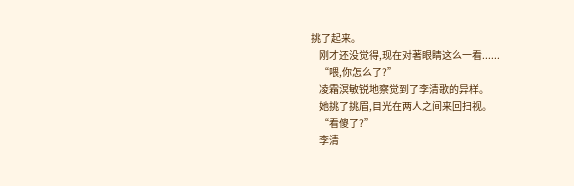挑了起来。
    刚才还没觉得,现在对著眼睛这么一看......
    “喂,你怎么了?”
    凌霜溟敏锐地察觉到了李清歌的异样。
    她挑了挑眉,目光在两人之间来回扫视。
    “看傻了?”
    李清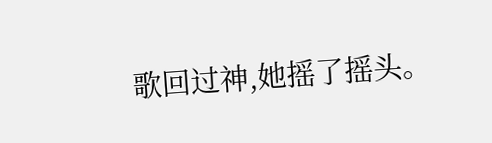歌回过神,她摇了摇头。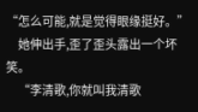“怎么可能,就是觉得眼缘挺好。”
    她伸出手,歪了歪头露出一个坏笑。
    “李清歌,你就叫我清歌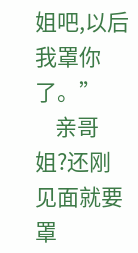姐吧,以后我罩你了。”
    亲哥姐?还刚见面就要罩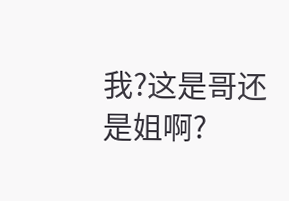我?这是哥还是姐啊?